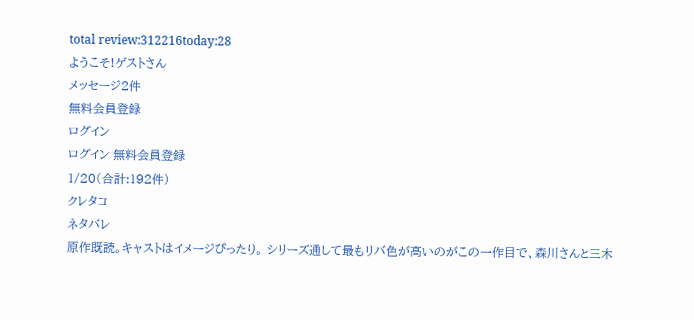total review:312216today:28
ようこそ!ゲストさん
メッセージ2件
無料会員登録
ログイン
ログイン 無料会員登録
1/20(合計:192件)
クレタコ
ネタバレ
原作既読。キャストはイメージぴったり。 シリーズ通して最もリバ色が高いのがこの一作目で、森川さんと三木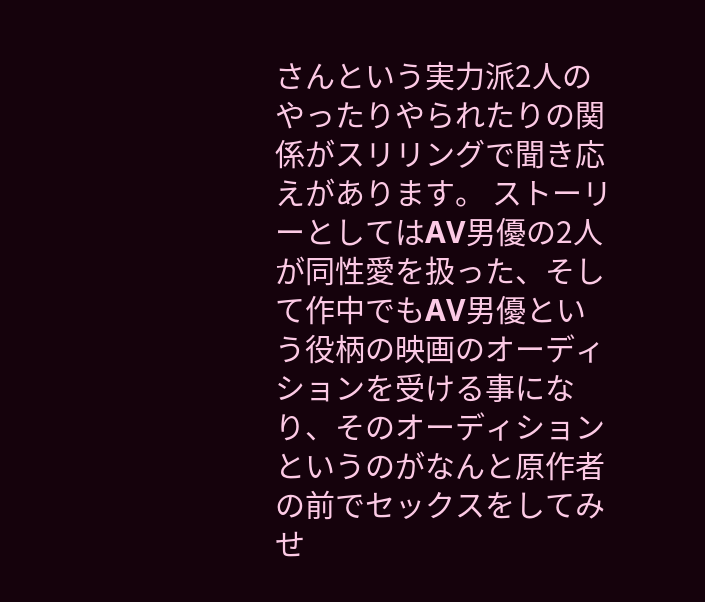さんという実力派2人のやったりやられたりの関係がスリリングで聞き応えがあります。 ストーリーとしてはAV男優の2人が同性愛を扱った、そして作中でもAV男優という役柄の映画のオーディションを受ける事になり、そのオーディションというのがなんと原作者の前でセックスをしてみせ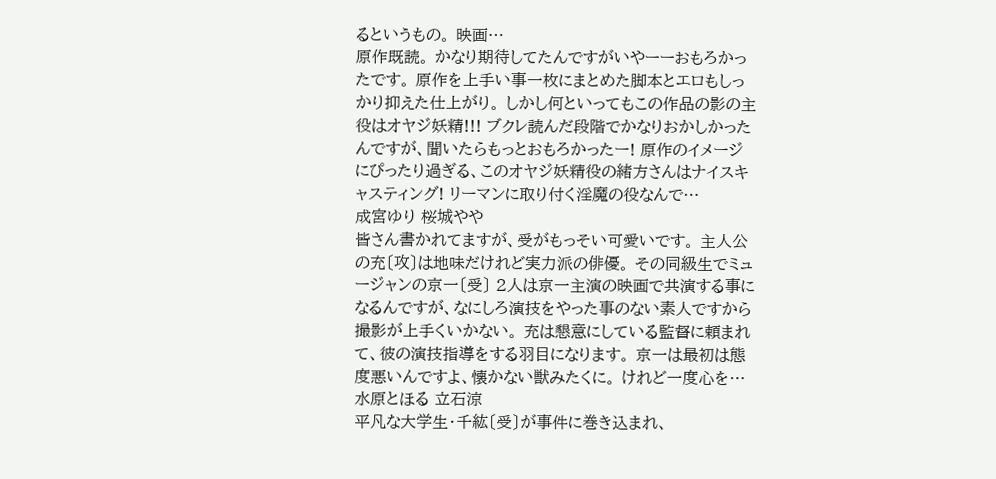るというもの。 映画…
原作既読。 かなり期待してたんですがいやーーおもろかったです。 原作を上手い事一枚にまとめた脚本とエロもしっかり抑えた仕上がり。 しかし何といってもこの作品の影の主役はオヤジ妖精!!! ブクレ読んだ段階でかなりおかしかったんですが、聞いたらもっとおもろかったー! 原作のイメージにぴったり過ぎる、このオヤジ妖精役の緒方さんはナイスキャスティング! リーマンに取り付く淫魔の役なんで…
成宮ゆり 桜城やや
皆さん書かれてますが、受がもっそい可愛いです。 主人公の充〔攻〕は地味だけれど実力派の俳優。 その同級生でミュージャンの京一〔受〕 2人は京一主演の映画で共演する事になるんですが、なにしろ演技をやった事のない素人ですから撮影が上手くいかない。 充は懇意にしている監督に頼まれて、彼の演技指導をする羽目になります。 京一は最初は態度悪いんですよ、懐かない獣みたくに。 けれど一度心を…
水原とほる 立石涼
平凡な大学生・千紘〔受〕が事件に巻き込まれ、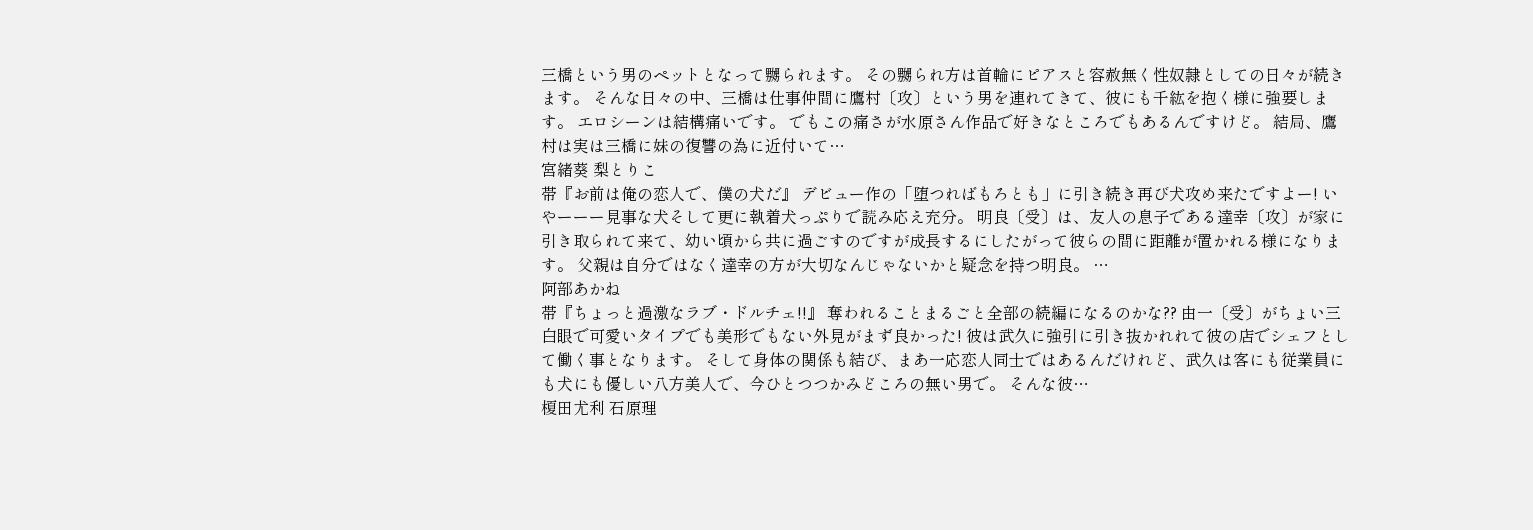三橋という男のペットとなって嬲られます。 その嬲られ方は首輪にピアスと容赦無く性奴隷としての日々が続きます。 そんな日々の中、三橋は仕事仲間に鷹村〔攻〕という男を連れてきて、彼にも千紘を抱く様に強要します。 エロシーンは結構痛いです。 でもこの痛さが水原さん作品で好きなところでもあるんですけど。 結局、鷹村は実は三橋に妹の復讐の為に近付いて…
宮緒葵 梨とりこ
帯『お前は俺の恋人で、僕の犬だ』 デビュー作の「堕つればもろとも」に引き続き再び犬攻め来たですよー! いやーーー見事な犬そして更に執着犬っぷりで読み応え充分。 明良〔受〕は、友人の息子である達幸〔攻〕が家に引き取られて来て、幼い頃から共に過ごすのですが成長するにしたがって彼らの間に距離が置かれる様になります。 父親は自分ではなく達幸の方が大切なんじゃないかと疑念を持つ明良。 …
阿部あかね
帯『ちょっと過激なラブ・ドルチェ!!』 奪われることまるごと全部の続編になるのかな?? 由一〔受〕がちょい三白眼で可愛いタイプでも美形でもない外見がまず良かった! 彼は武久に強引に引き抜かれれて彼の店でシェフとして働く事となります。 そして身体の関係も結び、まあ一応恋人同士ではあるんだけれど、武久は客にも従業員にも犬にも優しい八方美人で、今ひとつつかみどころの無い男で。 そんな彼…
榎田尤利 石原理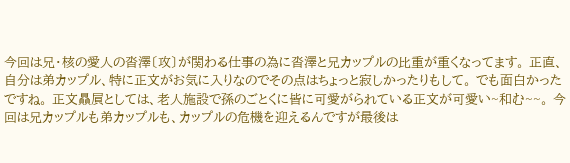今回は兄・核の愛人の沓澤〔攻〕が関わる仕事の為に沓澤と兄カップルの比重が重くなってます。 正直、自分は弟カップル、特に正文がお気に入りなのでその点はちょっと寂しかったりもして。 でも面白かったですね。 正文贔屓としては、老人施設で孫のごとくに皆に可愛がられている正文が可愛い~和む~~。 今回は兄カップルも弟カップルも、カップルの危機を迎えるんですが最後は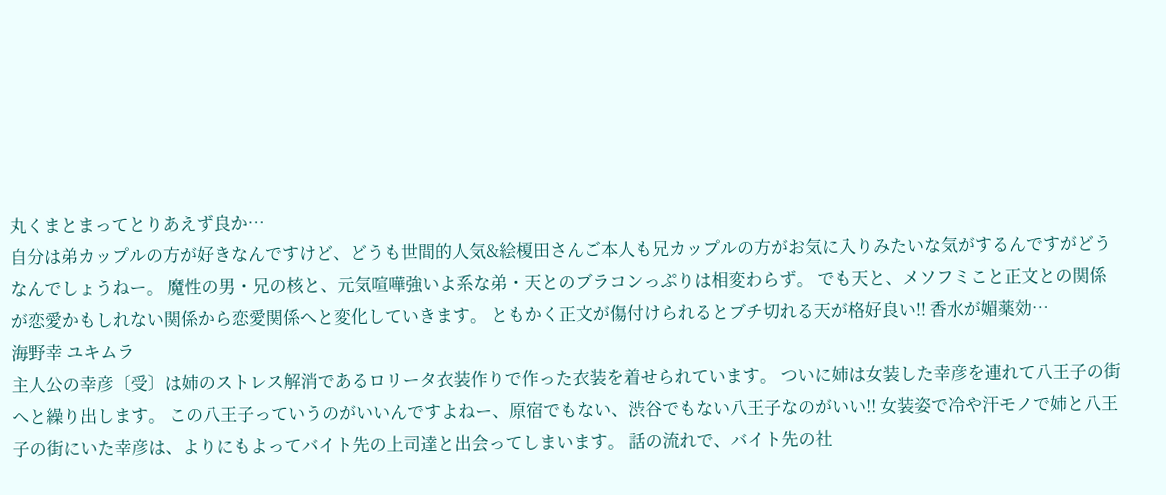丸くまとまってとりあえず良か…
自分は弟カップルの方が好きなんですけど、どうも世間的人気&絵榎田さんご本人も兄カップルの方がお気に入りみたいな気がするんですがどうなんでしょうねー。 魔性の男・兄の核と、元気喧嘩強いよ系な弟・天とのブラコンっぷりは相変わらず。 でも天と、メソフミこと正文との関係が恋愛かもしれない関係から恋愛関係へと変化していきます。 ともかく正文が傷付けられるとブチ切れる天が格好良い!! 香水が媚薬効…
海野幸 ユキムラ
主人公の幸彦〔受〕は姉のストレス解消であるロリータ衣装作りで作った衣装を着せられています。 ついに姉は女装した幸彦を連れて八王子の街へと繰り出します。 この八王子っていうのがいいんですよねー、原宿でもない、渋谷でもない八王子なのがいい!! 女装姿で冷や汗モノで姉と八王子の街にいた幸彦は、よりにもよってバイト先の上司達と出会ってしまいます。 話の流れで、バイト先の社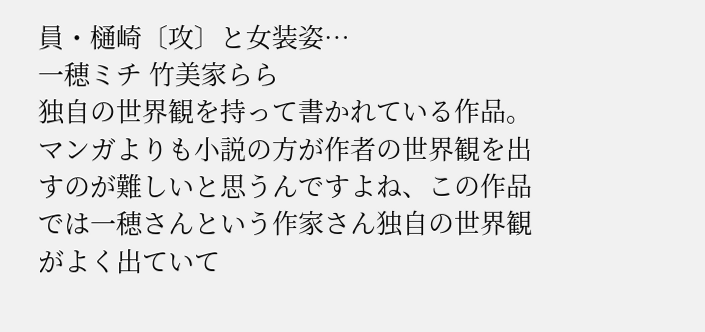員・樋崎〔攻〕と女装姿…
一穂ミチ 竹美家らら
独自の世界観を持って書かれている作品。 マンガよりも小説の方が作者の世界観を出すのが難しいと思うんですよね、この作品では一穂さんという作家さん独自の世界観がよく出ていて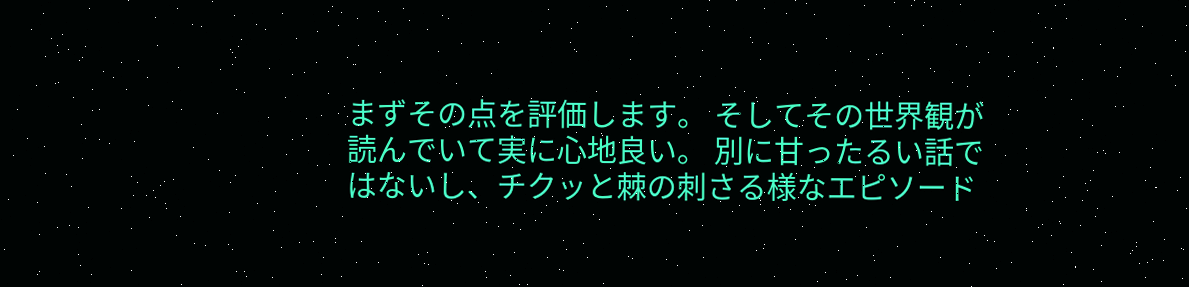まずその点を評価します。 そしてその世界観が読んでいて実に心地良い。 別に甘ったるい話ではないし、チクッと棘の刺さる様なエピソード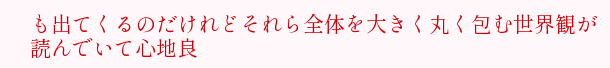も出てくるのだけれどそれら全体を大きく丸く包む世界観が読んでいて心地良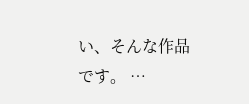い、そんな作品です。 …